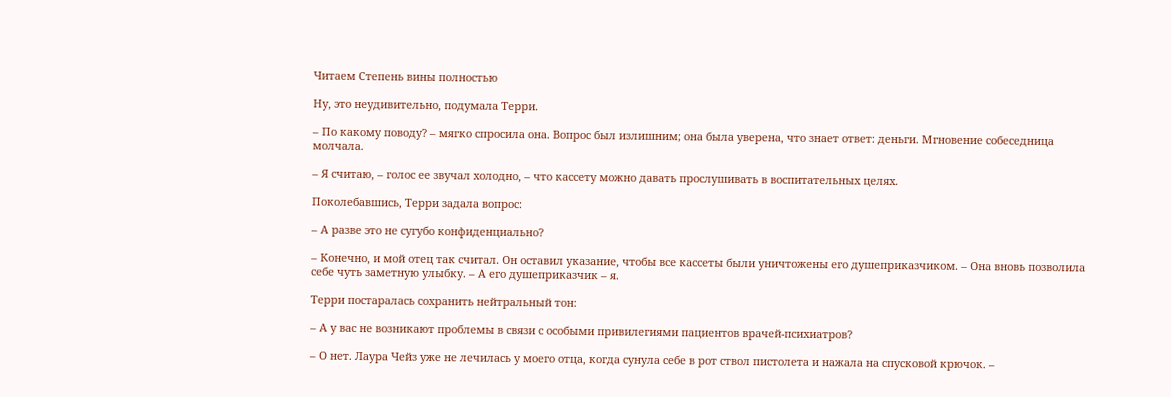Читаем Степень вины полностью

Ну, это неудивительно, подумала Терри.

– По какому поводу? – мягко спросила она. Вопрос был излишним; она была уверена, что знает ответ: деньги. Мгновение собеседница молчала.

– Я считаю, – голос ее звучал холодно, – что кассету можно давать прослушивать в воспитательных целях.

Поколебавшись, Терри задала вопрос:

– А разве это не сугубо конфиденциально?

– Конечно, и мой отец так считал. Он оставил указание, чтобы все кассеты были уничтожены его душеприказчиком. – Она вновь позволила себе чуть заметную улыбку. – А его душеприказчик – я.

Терри постаралась сохранить нейтральный тон:

– А у вас не возникают проблемы в связи с особыми привилегиями пациентов врачей-психиатров?

– О нет. Лаура Чейз уже не лечилась у моего отца, когда сунула себе в рот ствол пистолета и нажала на спусковой крючок. –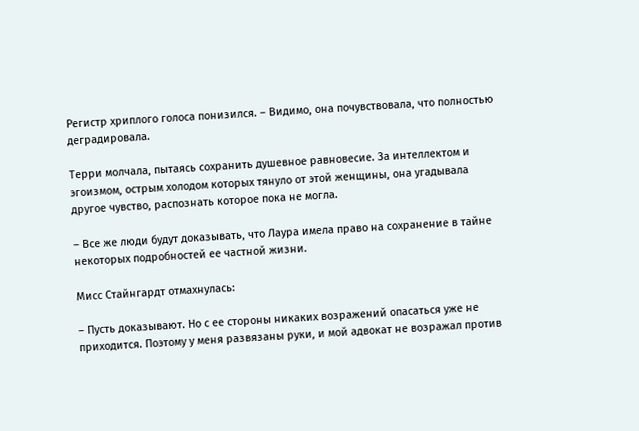Регистр хриплого голоса понизился. – Видимо, она почувствовала, что полностью деградировала.

Терри молчала, пытаясь сохранить душевное равновесие. За интеллектом и эгоизмом, острым холодом которых тянуло от этой женщины, она угадывала другое чувство, распознать которое пока не могла.

– Все же люди будут доказывать, что Лаура имела право на сохранение в тайне некоторых подробностей ее частной жизни.

Мисс Стайнгардт отмахнулась:

– Пусть доказывают. Но с ее стороны никаких возражений опасаться уже не приходится. Поэтому у меня развязаны руки, и мой адвокат не возражал против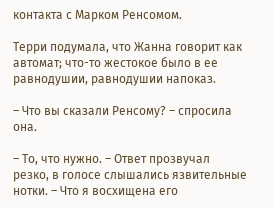контакта с Марком Ренсомом.

Терри подумала, что Жанна говорит как автомат; что-то жестокое было в ее равнодушии, равнодушии напоказ.

– Что вы сказали Ренсому? – спросила она.

– То, что нужно. – Ответ прозвучал резко, в голосе слышались язвительные нотки. – Что я восхищена его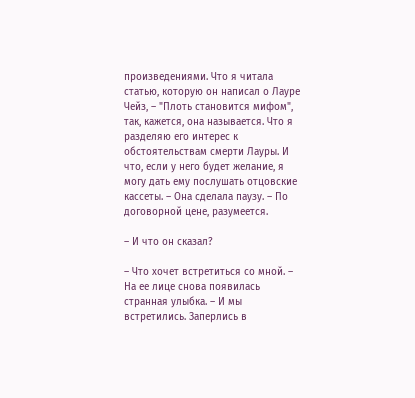произведениями. Что я читала статью, которую он написал о Лауре Чейз, – "Плоть становится мифом", так, кажется, она называется. Что я разделяю его интерес к обстоятельствам смерти Лауры. И что, если у него будет желание, я могу дать ему послушать отцовские кассеты. – Она сделала паузу. – По договорной цене, разумеется.

– И что он сказал?

– Что хочет встретиться со мной. – На ее лице снова появилась странная улыбка. – И мы встретились. Заперлись в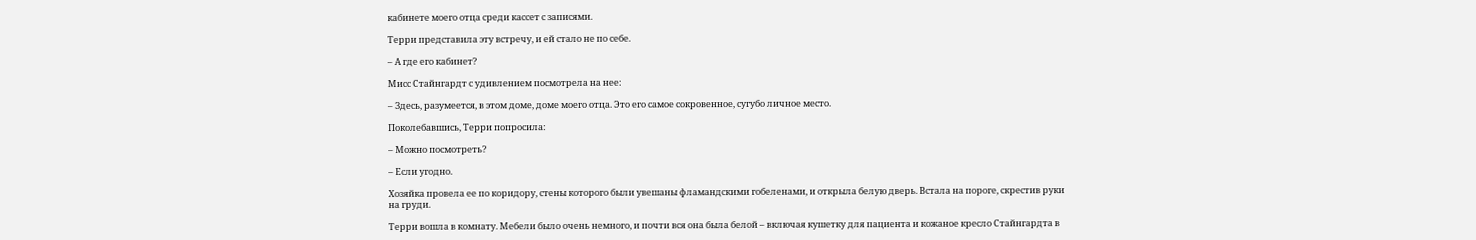кабинете моего отца среди кассет с записями.

Терри представила эту встречу, и ей стало не по себе.

– А где его кабинет?

Мисс Стайнгардт с удивлением посмотрела на нее:

– Здесь, разумеется, в этом доме, доме моего отца. Это его самое сокровенное, сугубо личное место.

Поколебавшись, Терри попросила:

– Можно посмотреть?

– Если угодно.

Хозяйка провела ее по коридору, стены которого были увешаны фламандскими гобеленами, и открыла белую дверь. Встала на пороге, скрестив руки на груди.

Терри вошла в комнату. Мебели было очень немного, и почти вся она была белой – включая кушетку для пациента и кожаное кресло Стайнгардта в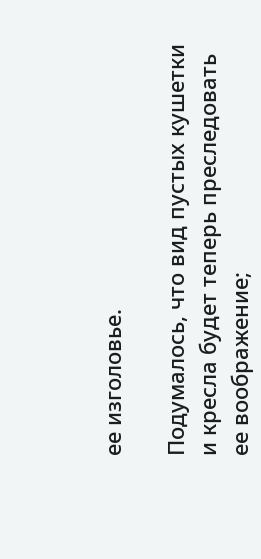ее изголовье.

Подумалось, что вид пустых кушетки и кресла будет теперь преследовать ее воображение;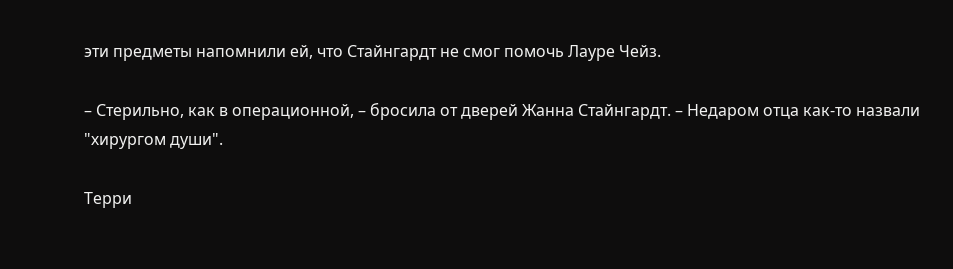эти предметы напомнили ей, что Стайнгардт не смог помочь Лауре Чейз.

– Стерильно, как в операционной, – бросила от дверей Жанна Стайнгардт. – Недаром отца как-то назвали "хирургом души".

Терри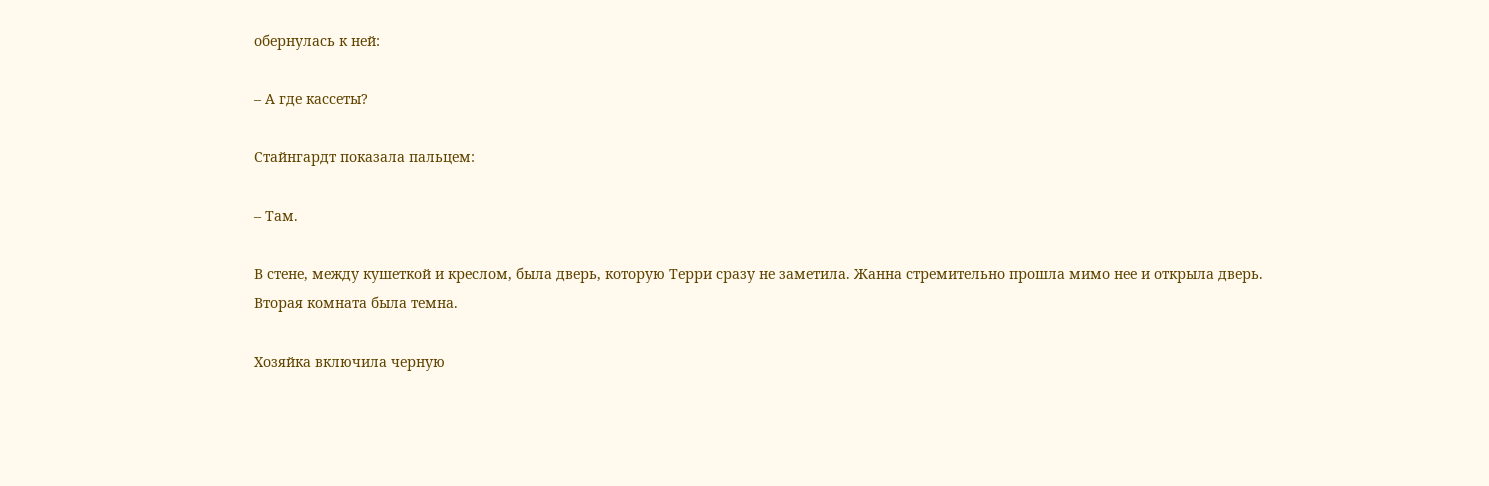обернулась к ней:

– А где кассеты?

Стайнгардт показала пальцем:

– Там.

В стене, между кушеткой и креслом, была дверь, которую Терри сразу не заметила. Жанна стремительно прошла мимо нее и открыла дверь. Вторая комната была темна.

Хозяйка включила черную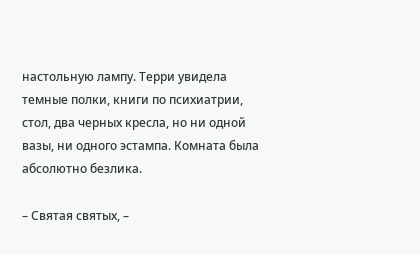настольную лампу. Терри увидела темные полки, книги по психиатрии, стол, два черных кресла, но ни одной вазы, ни одного эстампа. Комната была абсолютно безлика.

– Святая святых, –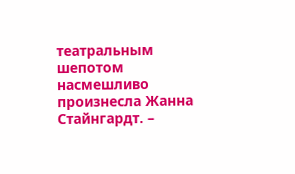театральным шепотом насмешливо произнесла Жанна Стайнгардт. –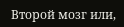Второй мозг или,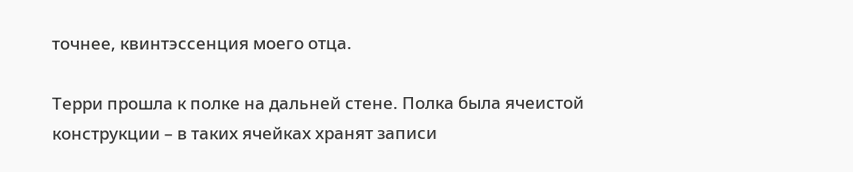точнее, квинтэссенция моего отца.

Терри прошла к полке на дальней стене. Полка была ячеистой конструкции – в таких ячейках хранят записи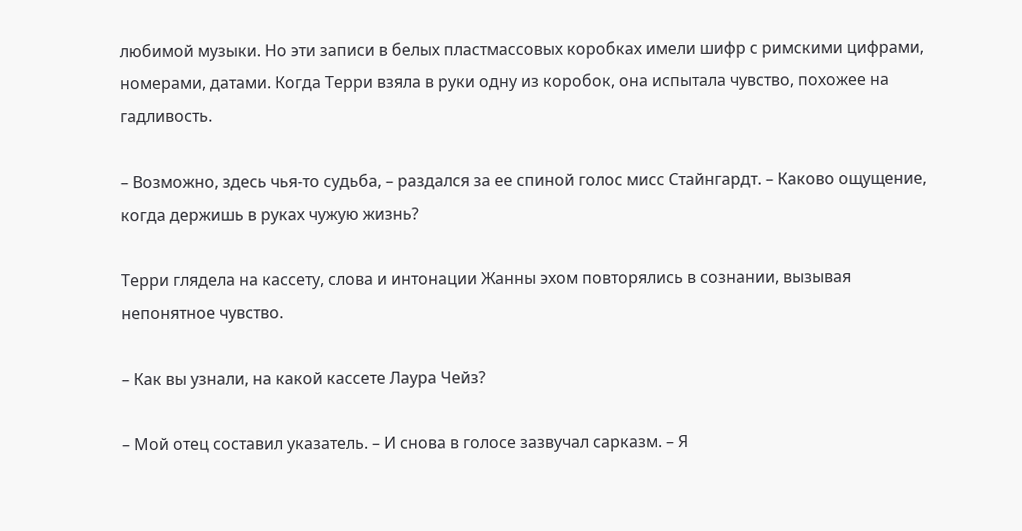любимой музыки. Но эти записи в белых пластмассовых коробках имели шифр с римскими цифрами, номерами, датами. Когда Терри взяла в руки одну из коробок, она испытала чувство, похожее на гадливость.

– Возможно, здесь чья-то судьба, – раздался за ее спиной голос мисс Стайнгардт. – Каково ощущение, когда держишь в руках чужую жизнь?

Терри глядела на кассету, слова и интонации Жанны эхом повторялись в сознании, вызывая непонятное чувство.

– Как вы узнали, на какой кассете Лаура Чейз?

– Мой отец составил указатель. – И снова в голосе зазвучал сарказм. – Я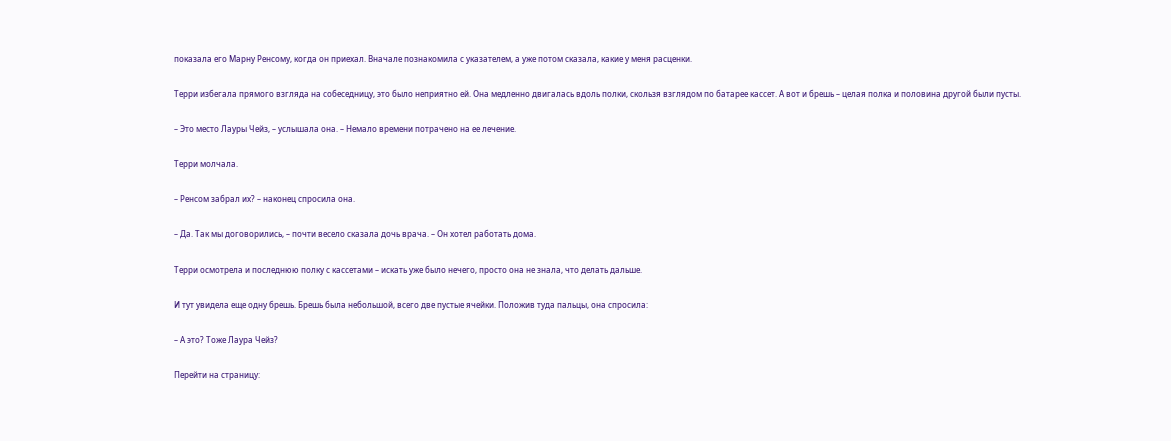показала его Марну Ренсому, когда он приехал. Вначале познакомила с указателем, а уже потом сказала, какие у меня расценки.

Терри избегала прямого взгляда на собеседницу, это было неприятно ей. Она медленно двигалась вдоль полки, скользя взглядом по батарее кассет. А вот и брешь – целая полка и половина другой были пусты.

– Это место Лауры Чейз, – услышала она. – Немало времени потрачено на ее лечение.

Терри молчала.

– Ренсом забрал их? – наконец спросила она.

– Да. Так мы договорились, – почти весело сказала дочь врача. – Он хотел работать дома.

Терри осмотрела и последнюю полку с кассетами – искать уже было нечего, просто она не знала, что делать дальше.

И тут увидела еще одну брешь. Брешь была небольшой, всего две пустые ячейки. Положив туда пальцы, она спросила:

– А это? Тоже Лаура Чейз?

Перейти на страницу: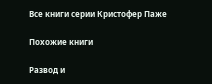Все книги серии Кристофер Паже

Похожие книги

Развод и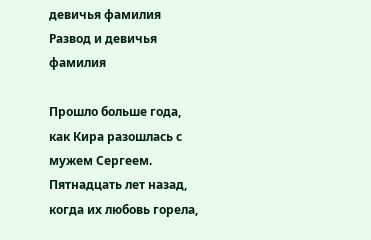девичья фамилия
Развод и девичья фамилия

Прошло больше года, как Кира разошлась с мужем Сергеем. Пятнадцать лет назад, когда их любовь горела,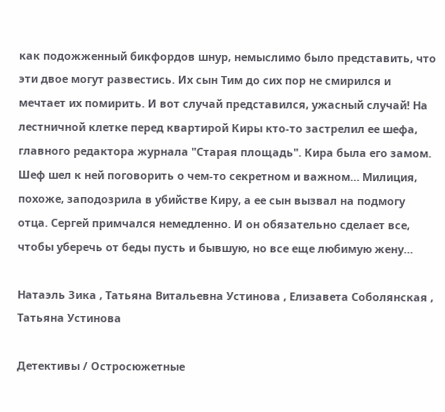как подожженный бикфордов шнур, немыслимо было представить, что эти двое могут развестись. Их сын Тим до сих пор не смирился и мечтает их помирить. И вот случай представился, ужасный случай! На лестничной клетке перед квартирой Киры кто-то застрелил ее шефа, главного редактора журнала "Старая площадь". Кира была его замом. Шеф шел к ней поговорить о чем-то секретном и важном… Милиция, похоже, заподозрила в убийстве Киру, а ее сын вызвал на подмогу отца. Сергей примчался немедленно. И он обязательно сделает все, чтобы уберечь от беды пусть и бывшую, но все еще любимую жену…

Натаэль Зика , Татьяна Витальевна Устинова , Елизавета Соболянская , Татьяна Устинова

Детективы / Остросюжетные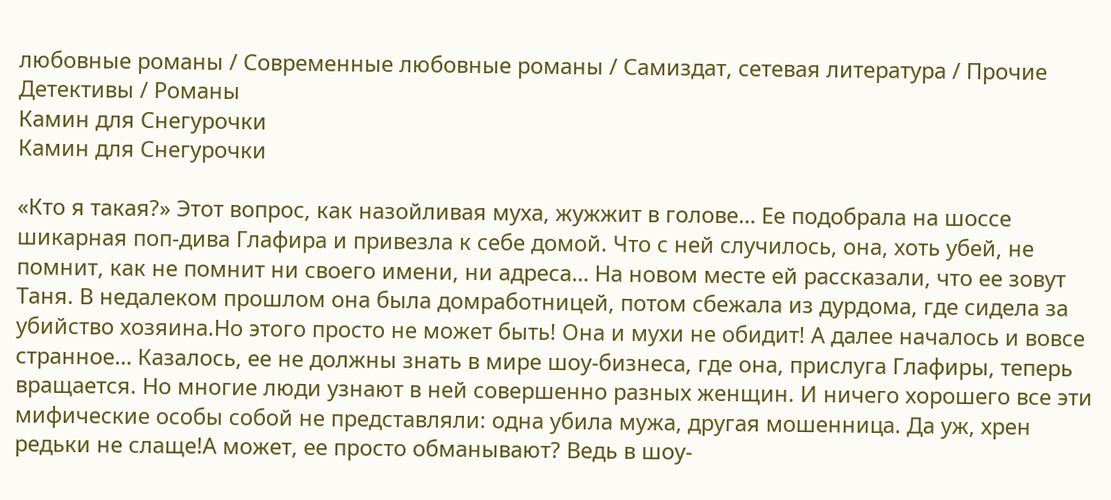любовные романы / Современные любовные романы / Самиздат, сетевая литература / Прочие Детективы / Романы
Камин для Снегурочки
Камин для Снегурочки

«Кто я такая?» Этот вопрос, как назойливая муха, жужжит в голове… Ее подобрала на шоссе шикарная поп-дива Глафира и привезла к себе домой. Что с ней случилось, она, хоть убей, не помнит, как не помнит ни своего имени, ни адреса… На новом месте ей рассказали, что ее зовут Таня. В недалеком прошлом она была домработницей, потом сбежала из дурдома, где сидела за убийство хозяина.Но этого просто не может быть! Она и мухи не обидит! А далее началось и вовсе странное… Казалось, ее не должны знать в мире шоу-бизнеса, где она, прислуга Глафиры, теперь вращается. Но многие люди узнают в ней совершенно разных женщин. И ничего хорошего все эти мифические особы собой не представляли: одна убила мужа, другая мошенница. Да уж, хрен редьки не слаще!А может, ее просто обманывают? Ведь в шоу-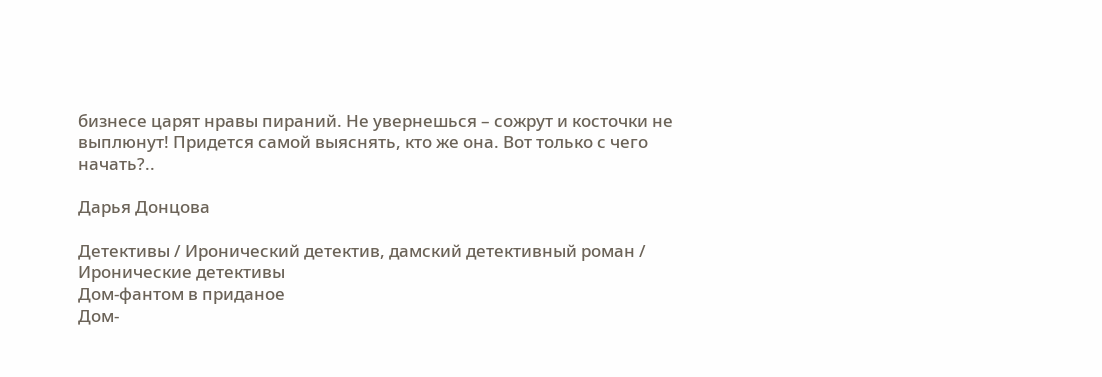бизнесе царят нравы пираний. Не увернешься – сожрут и косточки не выплюнут! Придется самой выяснять, кто же она. Вот только с чего начать?..

Дарья Донцова

Детективы / Иронический детектив, дамский детективный роман / Иронические детективы
Дом-фантом в приданое
Дом-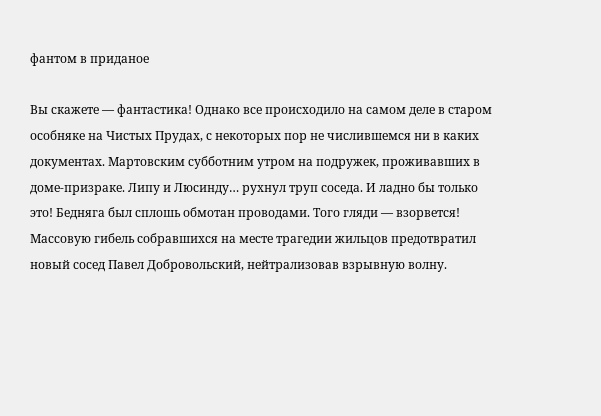фантом в приданое

Вы скажете — фантастика! Однако все происходило на самом деле в старом особняке на Чистых Прудах, с некоторых пор не числившемся ни в каких документах. Мартовским субботним утром на подружек, проживавших в доме-призраке. Липу и Люсинду… рухнул труп соседа. И ладно бы только это! Бедняга был сплошь обмотан проводами. Того гляди — взорвется! Массовую гибель собравшихся на месте трагедии жильцов предотвратил новый сосед Павел Добровольский, нейтрализовав взрывную волну.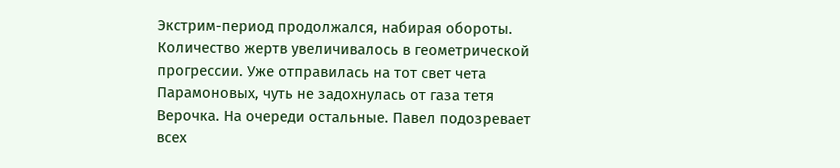Экстрим-период продолжался, набирая обороты. Количество жертв увеличивалось в геометрической прогрессии. Уже отправилась на тот свет чета Парамоновых, чуть не задохнулась от газа тетя Верочка. На очереди остальные. Павел подозревает всех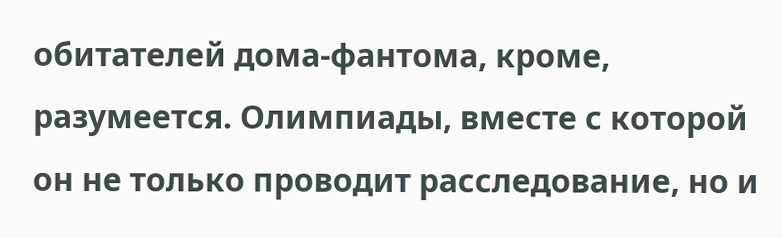обитателей дома-фантома, кроме, разумеется. Олимпиады, вместе с которой он не только проводит расследование, но и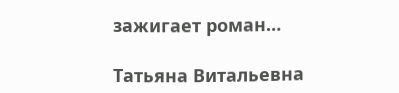зажигает роман…

Татьяна Витальевна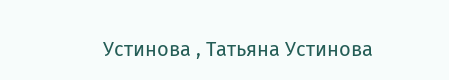Устинова , Татьяна Устинова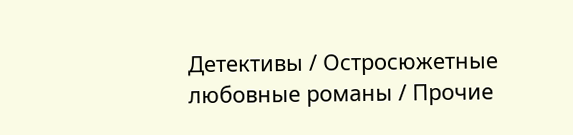Детективы / Остросюжетные любовные романы / Прочие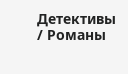Детективы / Романы